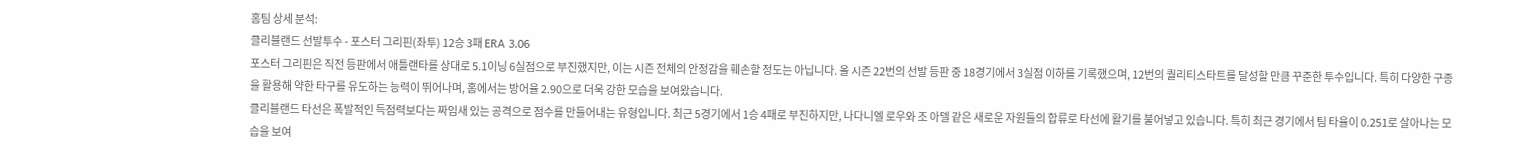홈팀 상세 분석:
클리블랜드 선발투수 - 포스터 그리핀(좌투) 12승 3패 ERA 3.06
포스터 그리핀은 직전 등판에서 애틀랜타를 상대로 5.1이닝 6실점으로 부진했지만, 이는 시즌 전체의 안정감을 훼손할 정도는 아닙니다. 올 시즌 22번의 선발 등판 중 18경기에서 3실점 이하를 기록했으며, 12번의 퀄리티스타트를 달성할 만큼 꾸준한 투수입니다. 특히 다양한 구종을 활용해 약한 타구를 유도하는 능력이 뛰어나며, 홈에서는 방어율 2.90으로 더욱 강한 모습을 보여왔습니다.
클리블랜드 타선은 폭발적인 득점력보다는 짜임새 있는 공격으로 점수를 만들어내는 유형입니다. 최근 5경기에서 1승 4패로 부진하지만, 나다니엘 로우와 조 아델 같은 새로운 자원들의 합류로 타선에 활기를 불어넣고 있습니다. 특히 최근 경기에서 팀 타율이 0.251로 살아나는 모습을 보여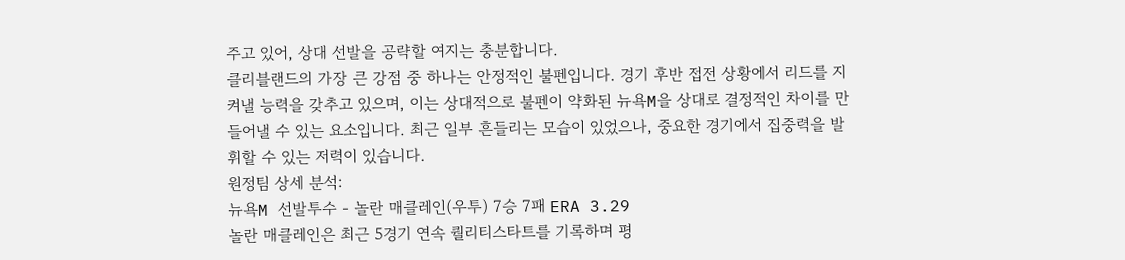주고 있어, 상대 선발을 공략할 여지는 충분합니다.
클리블랜드의 가장 큰 강점 중 하나는 안정적인 불펜입니다. 경기 후반 접전 상황에서 리드를 지켜낼 능력을 갖추고 있으며, 이는 상대적으로 불펜이 약화된 뉴욕M을 상대로 결정적인 차이를 만들어낼 수 있는 요소입니다. 최근 일부 흔들리는 모습이 있었으나, 중요한 경기에서 집중력을 발휘할 수 있는 저력이 있습니다.
원정팀 상세 분석:
뉴욕M 선발투수 - 놀란 매클레인(우투) 7승 7패 ERA 3.29
놀란 매클레인은 최근 5경기 연속 퀄리티스타트를 기록하며 평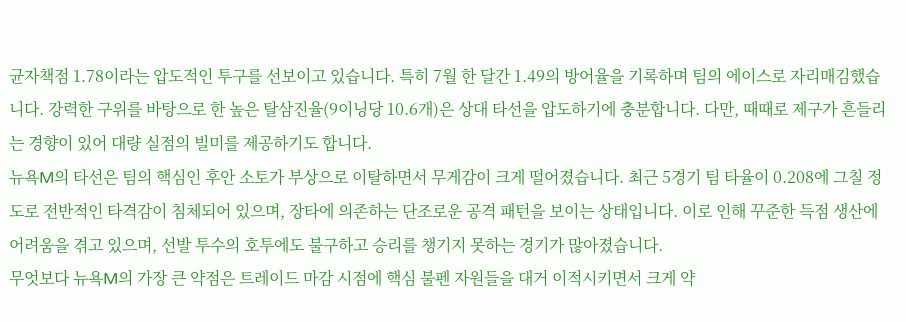균자책점 1.78이라는 압도적인 투구를 선보이고 있습니다. 특히 7월 한 달간 1.49의 방어율을 기록하며 팀의 에이스로 자리매김했습니다. 강력한 구위를 바탕으로 한 높은 탈삼진율(9이닝당 10.6개)은 상대 타선을 압도하기에 충분합니다. 다만, 때때로 제구가 흔들리는 경향이 있어 대량 실점의 빌미를 제공하기도 합니다.
뉴욕M의 타선은 팀의 핵심인 후안 소토가 부상으로 이탈하면서 무게감이 크게 떨어졌습니다. 최근 5경기 팀 타율이 0.208에 그칠 정도로 전반적인 타격감이 침체되어 있으며, 장타에 의존하는 단조로운 공격 패턴을 보이는 상태입니다. 이로 인해 꾸준한 득점 생산에 어려움을 겪고 있으며, 선발 투수의 호투에도 불구하고 승리를 챙기지 못하는 경기가 많아졌습니다.
무엇보다 뉴욕M의 가장 큰 약점은 트레이드 마감 시점에 핵심 불펜 자원들을 대거 이적시키면서 크게 약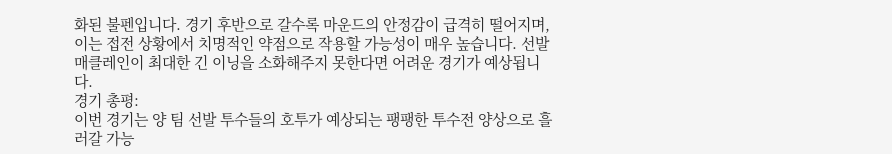화된 불펜입니다. 경기 후반으로 갈수록 마운드의 안정감이 급격히 떨어지며, 이는 접전 상황에서 치명적인 약점으로 작용할 가능성이 매우 높습니다. 선발 매클레인이 최대한 긴 이닝을 소화해주지 못한다면 어려운 경기가 예상됩니다.
경기 총평:
이번 경기는 양 팀 선발 투수들의 호투가 예상되는 팽팽한 투수전 양상으로 흘러갈 가능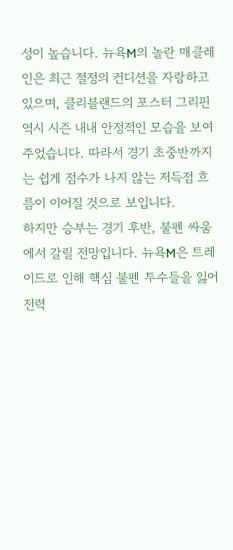성이 높습니다. 뉴욕M의 놀란 매클레인은 최근 절정의 컨디션을 자랑하고 있으며, 클리블랜드의 포스터 그리핀 역시 시즌 내내 안정적인 모습을 보여주었습니다. 따라서 경기 초중반까지는 쉽게 점수가 나지 않는 저득점 흐름이 이어질 것으로 보입니다.
하지만 승부는 경기 후반, 불펜 싸움에서 갈릴 전망입니다. 뉴욕M은 트레이드로 인해 핵심 불펜 투수들을 잃어 전력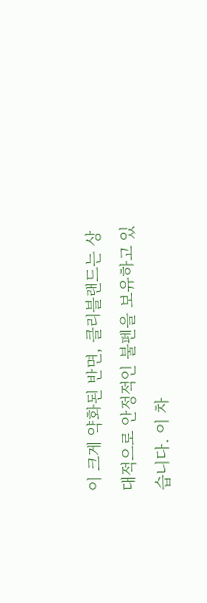이 크게 약화된 반면, 클리블랜드는 상대적으로 안정적인 불펜을 보유하고 있습니다. 이 차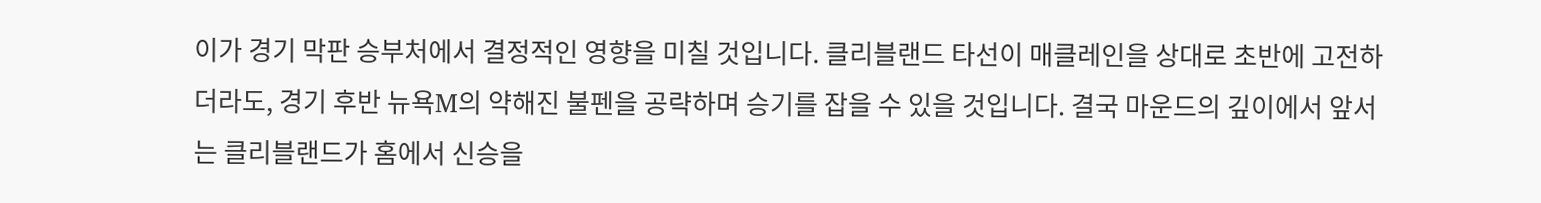이가 경기 막판 승부처에서 결정적인 영향을 미칠 것입니다. 클리블랜드 타선이 매클레인을 상대로 초반에 고전하더라도, 경기 후반 뉴욕M의 약해진 불펜을 공략하며 승기를 잡을 수 있을 것입니다. 결국 마운드의 깊이에서 앞서는 클리블랜드가 홈에서 신승을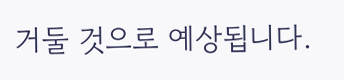거둘 것으로 예상됩니다.